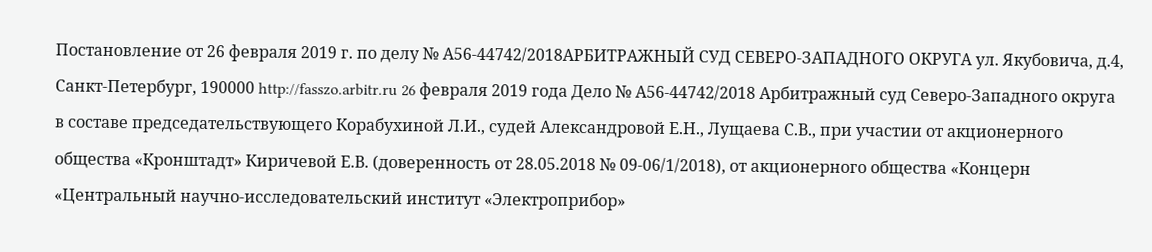Постановление от 26 февраля 2019 г. по делу № А56-44742/2018АРБИТРАЖНЫЙ СУД СЕВЕРО-ЗАПАДНОГО ОКРУГА ул. Якубовича, д.4, Санкт-Петербург, 190000 http://fasszo.arbitr.ru 26 февраля 2019 года Дело № А56-44742/2018 Арбитражный суд Северо-Западного округа в составе председательствующего Корабухиной Л.И., судей Александровой Е.Н., Лущаева С.В., при участии от акционерного общества «Кронштадт» Киричевой Е.В. (доверенность от 28.05.2018 № 09-06/1/2018), от акционерного общества «Концерн «Центральный научно-исследовательский институт «Электроприбор»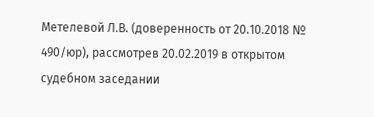Метелевой Л.В. (доверенность от 20.10.2018 № 490/юр), рассмотрев 20.02.2019 в открытом судебном заседании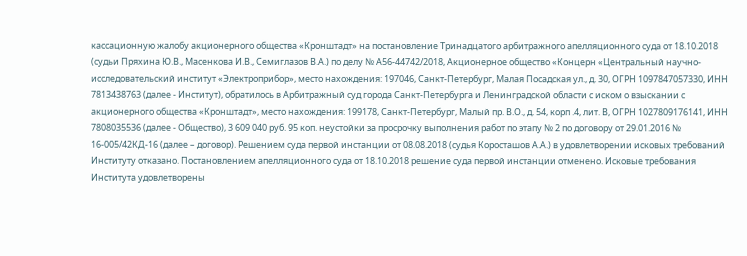кассационную жалобу акционерного общества «Кронштадт» на постановление Тринадцатого арбитражного апелляционного суда от 18.10.2018 (судьи Пряхина Ю.В., Масенкова И.В., Семиглазов В.А.) по делу № А56-44742/2018, Акционерное общество «Концерн «Центральный научно-исследовательский институт «Электроприбор», место нахождения: 197046, Санкт-Петербург, Малая Посадская ул., д. 30, ОГРН 1097847057330, ИНН 7813438763 (далее - Институт), обратилось в Арбитражный суд города Санкт-Петербурга и Ленинградской области с иском о взыскании с акционерного общества «Кронштадт», место нахождения: 199178, Санкт-Петербург, Малый пр. В.О., д. 54, корп .4, лит. В, ОГРН 1027809176141, ИНН 7808035536 (далее - Общество), 3 609 040 руб. 95 коп. неустойки за просрочку выполнения работ по этапу № 2 по договору от 29.01.2016 № 16-005/42КД-16 (далее – договор). Решением суда первой инстанции от 08.08.2018 (судья Коросташов А.А.) в удовлетворении исковых требований Институту отказано. Постановлением апелляционного суда от 18.10.2018 решение суда первой инстанции отменено. Исковые требования Института удовлетворены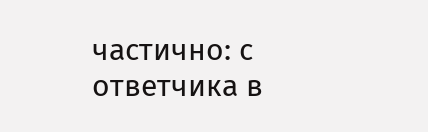частично: с ответчика в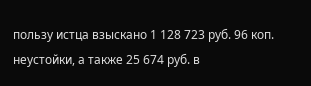пользу истца взыскано 1 128 723 руб. 96 коп. неустойки, а также 25 674 руб. в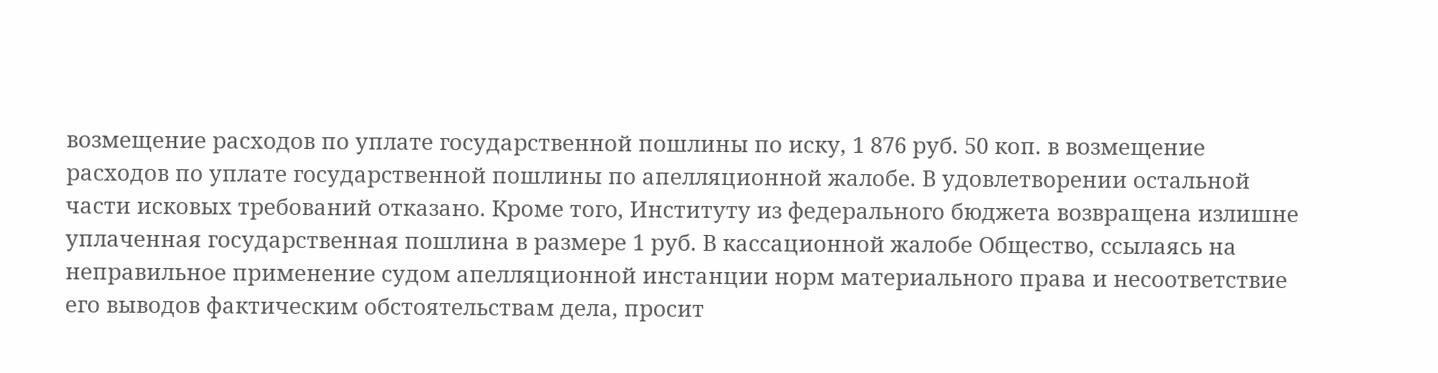возмещение расходов по уплате государственной пошлины по иску, 1 876 руб. 50 коп. в возмещение расходов по уплате государственной пошлины по апелляционной жалобе. В удовлетворении остальной части исковых требований отказано. Кроме того, Институту из федерального бюджета возвращена излишне уплаченная государственная пошлина в размере 1 руб. В кассационной жалобе Общество, ссылаясь на неправильное применение судом апелляционной инстанции норм материального права и несоответствие его выводов фактическим обстоятельствам дела, просит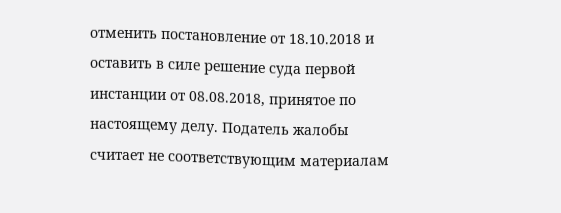отменить постановление от 18.10.2018 и оставить в силе решение суда первой инстанции от 08.08.2018, принятое по настоящему делу. Податель жалобы считает не соответствующим материалам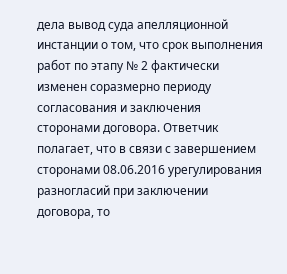дела вывод суда апелляционной инстанции о том, что срок выполнения работ по этапу № 2 фактически изменен соразмерно периоду согласования и заключения сторонами договора. Ответчик полагает, что в связи с завершением сторонами 08.06.2016 урегулирования разногласий при заключении договора, то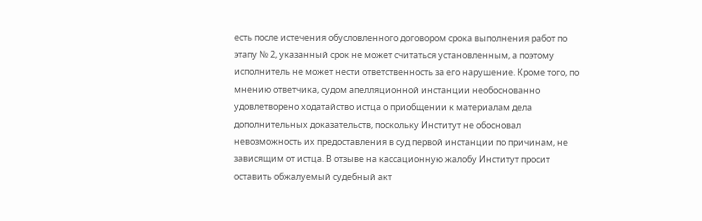есть после истечения обусловленного договором срока выполнения работ по этапу № 2, указанный срок не может считаться установленным, а поэтому исполнитель не может нести ответственность за его нарушение. Кроме того, по мнению ответчика, судом апелляционной инстанции необоснованно удовлетворено ходатайство истца о приобщении к материалам дела дополнительных доказательств, поскольку Институт не обосновал невозможность их предоставления в суд первой инстанции по причинам, не зависящим от истца. В отзыве на кассационную жалобу Институт просит оставить обжалуемый судебный акт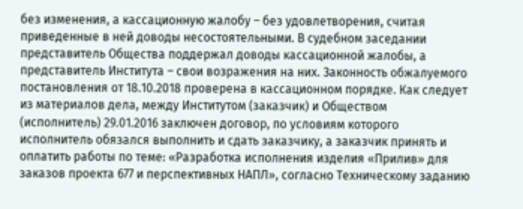без изменения, а кассационную жалобу – без удовлетворения, считая приведенные в ней доводы несостоятельными. В судебном заседании представитель Общества поддержал доводы кассационной жалобы, а представитель Института – свои возражения на них. Законность обжалуемого постановления от 18.10.2018 проверена в кассационном порядке. Как следует из материалов дела, между Институтом (заказчик) и Обществом (исполнитель) 29.01.2016 заключен договор, по условиям которого исполнитель обязался выполнить и сдать заказчику, а заказчик принять и оплатить работы по теме: «Разработка исполнения изделия «Прилив» для заказов проекта 677 и перспективных НАПЛ», согласно Техническому заданию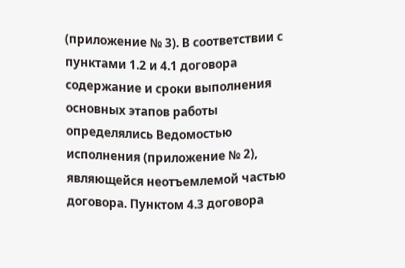(приложение № 3). В соответствии с пунктами 1.2 и 4.1 договора содержание и сроки выполнения основных этапов работы определялись Ведомостью исполнения (приложение № 2), являющейся неотъемлемой частью договора. Пунктом 4.3 договора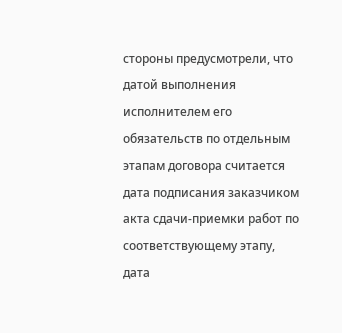стороны предусмотрели, что датой выполнения исполнителем его обязательств по отдельным этапам договора считается дата подписания заказчиком акта сдачи-приемки работ по соответствующему этапу, дата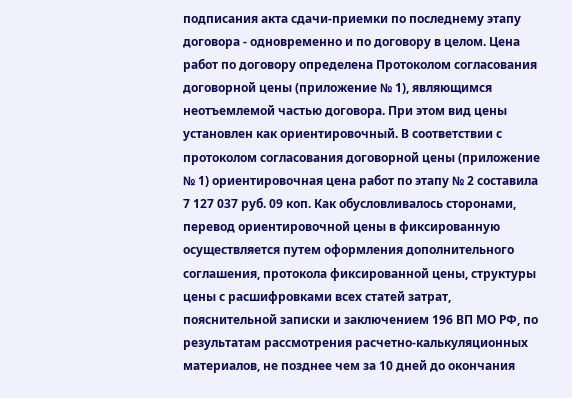подписания акта сдачи-приемки по последнему этапу договора - одновременно и по договору в целом. Цена работ по договору определена Протоколом согласования договорной цены (приложение № 1), являющимся неотъемлемой частью договора. При этом вид цены установлен как ориентировочный. В соответствии с протоколом согласования договорной цены (приложение № 1) ориентировочная цена работ по этапу № 2 составила 7 127 037 руб. 09 коп. Как обусловливалось сторонами, перевод ориентировочной цены в фиксированную осуществляется путем оформления дополнительного соглашения, протокола фиксированной цены, структуры цены с расшифровками всех статей затрат, пояснительной записки и заключением 196 ВП МО РФ, по результатам рассмотрения расчетно-калькуляционных материалов, не позднее чем за 10 дней до окончания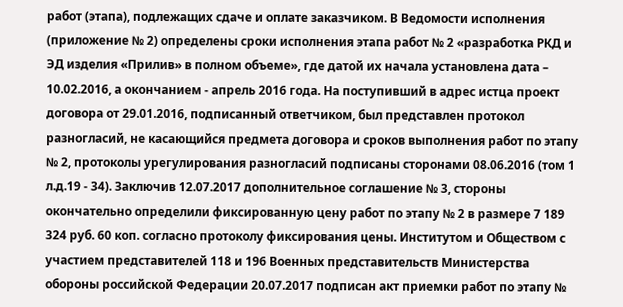работ (этапа), подлежащих сдаче и оплате заказчиком. В Ведомости исполнения (приложение № 2) определены сроки исполнения этапа работ № 2 «разработка РКД и ЭД изделия «Прилив» в полном объеме», где датой их начала установлена дата – 10.02.2016, а окончанием - апрель 2016 года. На поступивший в адрес истца проект договора от 29.01.2016, подписанный ответчиком, был представлен протокол разногласий, не касающийся предмета договора и сроков выполнения работ по этапу № 2, протоколы урегулирования разногласий подписаны сторонами 08.06.2016 (том 1 л.д.19 - 34). Заключив 12.07.2017 дополнительное соглашение № 3, стороны окончательно определили фиксированную цену работ по этапу № 2 в размере 7 189 324 руб. 60 коп. согласно протоколу фиксирования цены. Институтом и Обществом с участием представителей 118 и 196 Военных представительств Министерства обороны российской Федерации 20.07.2017 подписан акт приемки работ по этапу №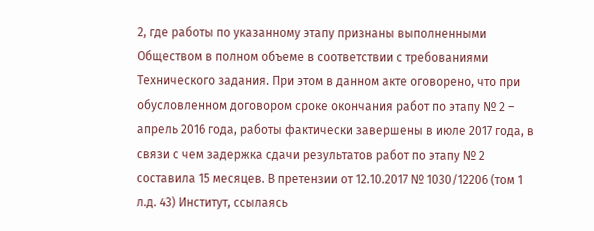2, где работы по указанному этапу признаны выполненными Обществом в полном объеме в соответствии с требованиями Технического задания. При этом в данном акте оговорено, что при обусловленном договором сроке окончания работ по этапу № 2 – апрель 2016 года, работы фактически завершены в июле 2017 года, в связи с чем задержка сдачи результатов работ по этапу № 2 составила 15 месяцев. В претензии от 12.10.2017 № 1030/12206 (том 1 л.д. 43) Институт, ссылаясь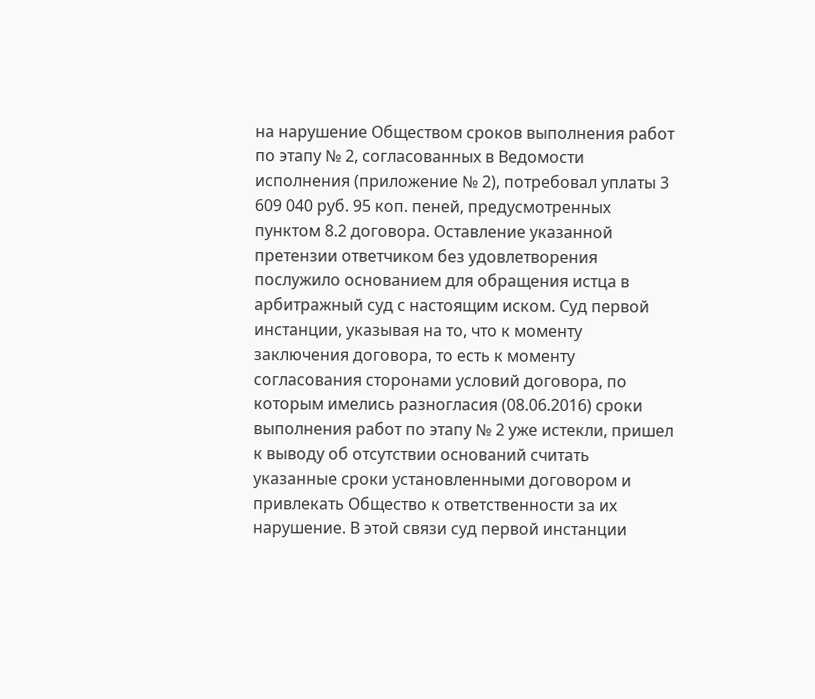на нарушение Обществом сроков выполнения работ по этапу № 2, согласованных в Ведомости исполнения (приложение № 2), потребовал уплаты 3 609 040 руб. 95 коп. пеней, предусмотренных пунктом 8.2 договора. Оставление указанной претензии ответчиком без удовлетворения послужило основанием для обращения истца в арбитражный суд с настоящим иском. Суд первой инстанции, указывая на то, что к моменту заключения договора, то есть к моменту согласования сторонами условий договора, по которым имелись разногласия (08.06.2016) сроки выполнения работ по этапу № 2 уже истекли, пришел к выводу об отсутствии оснований считать указанные сроки установленными договором и привлекать Общество к ответственности за их нарушение. В этой связи суд первой инстанции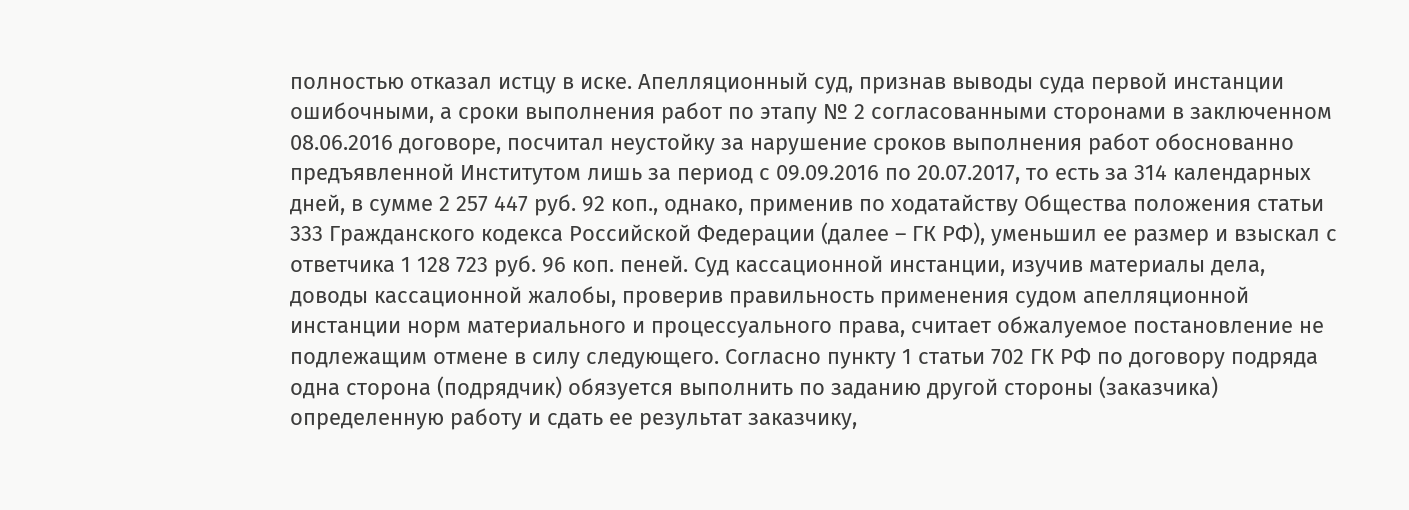полностью отказал истцу в иске. Апелляционный суд, признав выводы суда первой инстанции ошибочными, а сроки выполнения работ по этапу № 2 согласованными сторонами в заключенном 08.06.2016 договоре, посчитал неустойку за нарушение сроков выполнения работ обоснованно предъявленной Институтом лишь за период с 09.09.2016 по 20.07.2017, то есть за 314 календарных дней, в сумме 2 257 447 руб. 92 коп., однако, применив по ходатайству Общества положения статьи 333 Гражданского кодекса Российской Федерации (далее – ГК РФ), уменьшил ее размер и взыскал с ответчика 1 128 723 руб. 96 коп. пеней. Суд кассационной инстанции, изучив материалы дела, доводы кассационной жалобы, проверив правильность применения судом апелляционной инстанции норм материального и процессуального права, считает обжалуемое постановление не подлежащим отмене в силу следующего. Согласно пункту 1 статьи 702 ГК РФ по договору подряда одна сторона (подрядчик) обязуется выполнить по заданию другой стороны (заказчика) определенную работу и сдать ее результат заказчику,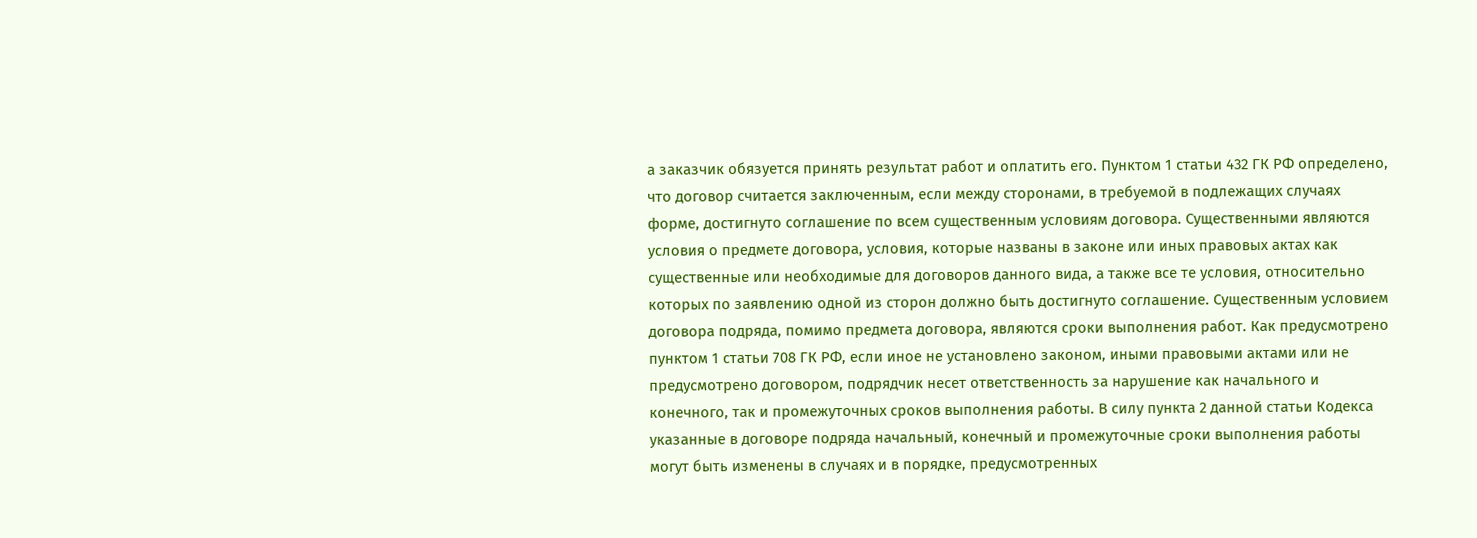а заказчик обязуется принять результат работ и оплатить его. Пунктом 1 статьи 432 ГК РФ определено, что договор считается заключенным, если между сторонами, в требуемой в подлежащих случаях форме, достигнуто соглашение по всем существенным условиям договора. Существенными являются условия о предмете договора, условия, которые названы в законе или иных правовых актах как существенные или необходимые для договоров данного вида, а также все те условия, относительно которых по заявлению одной из сторон должно быть достигнуто соглашение. Существенным условием договора подряда, помимо предмета договора, являются сроки выполнения работ. Как предусмотрено пунктом 1 статьи 708 ГК РФ, если иное не установлено законом, иными правовыми актами или не предусмотрено договором, подрядчик несет ответственность за нарушение как начального и конечного, так и промежуточных сроков выполнения работы. В силу пункта 2 данной статьи Кодекса указанные в договоре подряда начальный, конечный и промежуточные сроки выполнения работы могут быть изменены в случаях и в порядке, предусмотренных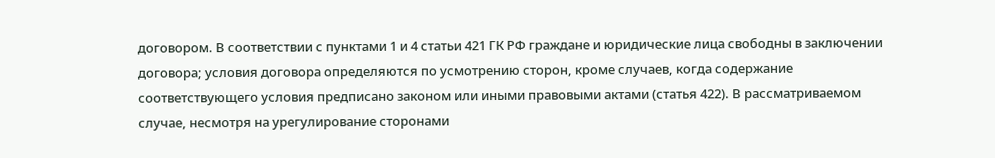договором. В соответствии с пунктами 1 и 4 статьи 421 ГК РФ граждане и юридические лица свободны в заключении договора; условия договора определяются по усмотрению сторон, кроме случаев, когда содержание соответствующего условия предписано законом или иными правовыми актами (статья 422). В рассматриваемом случае, несмотря на урегулирование сторонами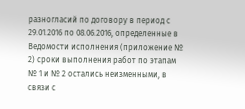разногласий по договору в период с 29.01.2016 по 08.06.2016, определенные в Ведомости исполнения (приложение № 2) сроки выполнения работ по этапам № 1 и № 2 остались неизменными, в связи с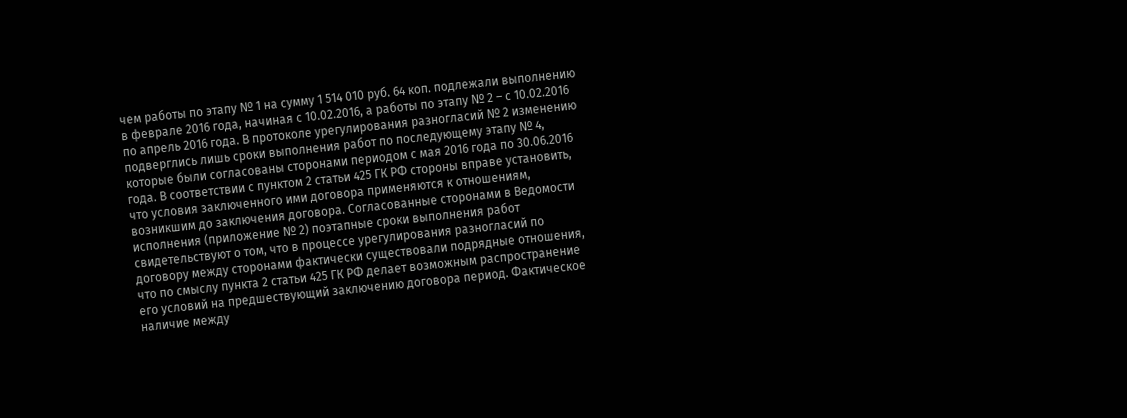чем работы по этапу № 1 на сумму 1 514 010 руб. 64 коп. подлежали выполнению в феврале 2016 года, начиная с 10.02.2016, а работы по этапу № 2 – с 10.02.2016 по апрель 2016 года. В протоколе урегулирования разногласий № 2 изменению подверглись лишь сроки выполнения работ по последующему этапу № 4, которые были согласованы сторонами периодом с мая 2016 года по 30.06.2016 года. В соответствии с пунктом 2 статьи 425 ГК РФ стороны вправе установить, что условия заключенного ими договора применяются к отношениям, возникшим до заключения договора. Согласованные сторонами в Ведомости исполнения (приложение № 2) поэтапные сроки выполнения работ свидетельствуют о том, что в процессе урегулирования разногласий по договору между сторонами фактически существовали подрядные отношения, что по смыслу пункта 2 статьи 425 ГК РФ делает возможным распространение его условий на предшествующий заключению договора период. Фактическое наличие между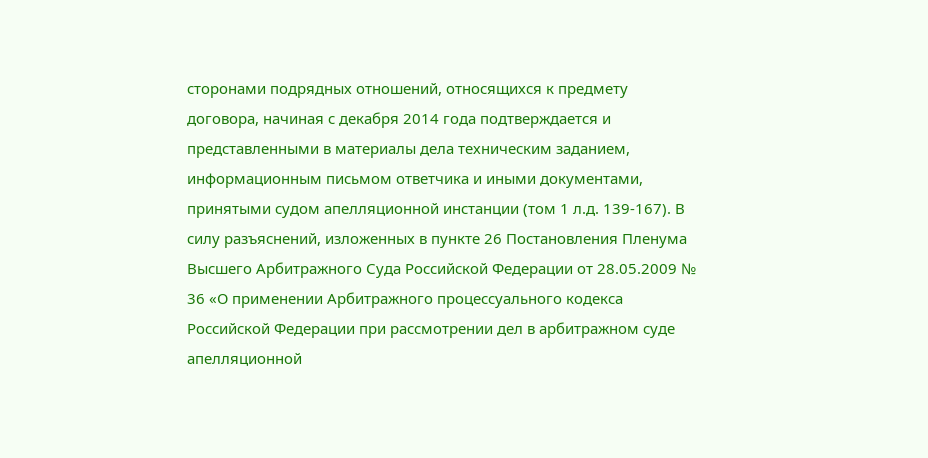сторонами подрядных отношений, относящихся к предмету договора, начиная с декабря 2014 года подтверждается и представленными в материалы дела техническим заданием, информационным письмом ответчика и иными документами, принятыми судом апелляционной инстанции (том 1 л.д. 139-167). В силу разъяснений, изложенных в пункте 26 Постановления Пленума Высшего Арбитражного Суда Российской Федерации от 28.05.2009 № 36 «О применении Арбитражного процессуального кодекса Российской Федерации при рассмотрении дел в арбитражном суде апелляционной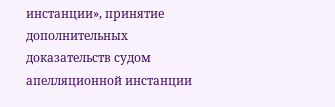инстанции», принятие дополнительных доказательств судом апелляционной инстанции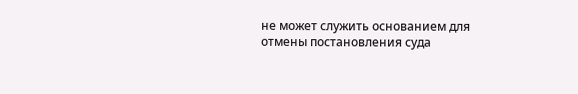не может служить основанием для отмены постановления суда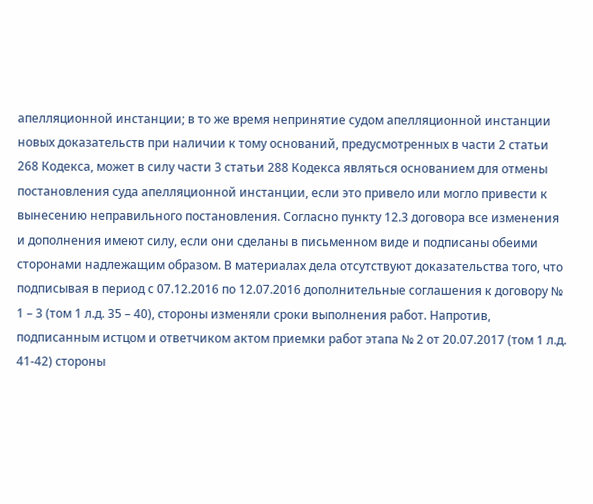апелляционной инстанции; в то же время непринятие судом апелляционной инстанции новых доказательств при наличии к тому оснований, предусмотренных в части 2 статьи 268 Кодекса, может в силу части 3 статьи 288 Кодекса являться основанием для отмены постановления суда апелляционной инстанции, если это привело или могло привести к вынесению неправильного постановления. Согласно пункту 12.3 договора все изменения и дополнения имеют силу, если они сделаны в письменном виде и подписаны обеими сторонами надлежащим образом. В материалах дела отсутствуют доказательства того, что подписывая в период с 07.12.2016 по 12.07.2016 дополнительные соглашения к договору № 1 – 3 (том 1 л.д. 35 – 40), стороны изменяли сроки выполнения работ. Напротив, подписанным истцом и ответчиком актом приемки работ этапа № 2 от 20.07.2017 (том 1 л.д. 41-42) стороны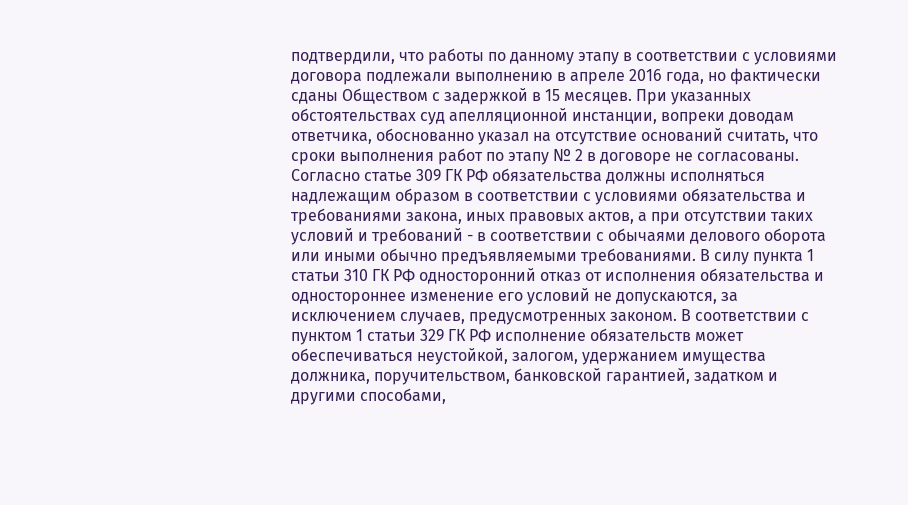подтвердили, что работы по данному этапу в соответствии с условиями договора подлежали выполнению в апреле 2016 года, но фактически сданы Обществом с задержкой в 15 месяцев. При указанных обстоятельствах суд апелляционной инстанции, вопреки доводам ответчика, обоснованно указал на отсутствие оснований считать, что сроки выполнения работ по этапу № 2 в договоре не согласованы. Согласно статье 309 ГК РФ обязательства должны исполняться надлежащим образом в соответствии с условиями обязательства и требованиями закона, иных правовых актов, а при отсутствии таких условий и требований - в соответствии с обычаями делового оборота или иными обычно предъявляемыми требованиями. В силу пункта 1 статьи 310 ГК РФ односторонний отказ от исполнения обязательства и одностороннее изменение его условий не допускаются, за исключением случаев, предусмотренных законом. В соответствии с пунктом 1 статьи 329 ГК РФ исполнение обязательств может обеспечиваться неустойкой, залогом, удержанием имущества должника, поручительством, банковской гарантией, задатком и другими способами,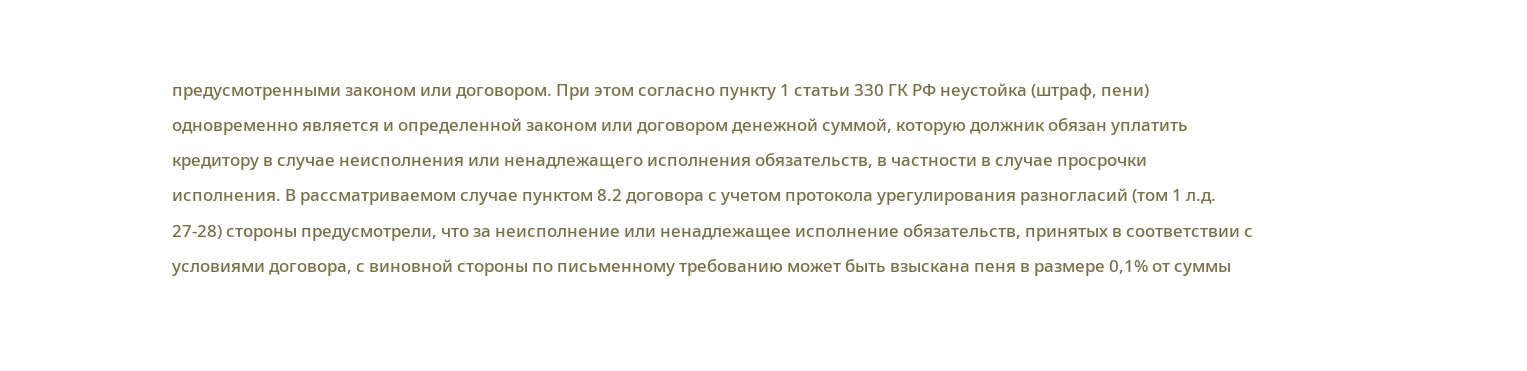предусмотренными законом или договором. При этом согласно пункту 1 статьи 330 ГК РФ неустойка (штраф, пени) одновременно является и определенной законом или договором денежной суммой, которую должник обязан уплатить кредитору в случае неисполнения или ненадлежащего исполнения обязательств, в частности в случае просрочки исполнения. В рассматриваемом случае пунктом 8.2 договора с учетом протокола урегулирования разногласий (том 1 л.д. 27-28) стороны предусмотрели, что за неисполнение или ненадлежащее исполнение обязательств, принятых в соответствии с условиями договора, с виновной стороны по письменному требованию может быть взыскана пеня в размере 0,1% от суммы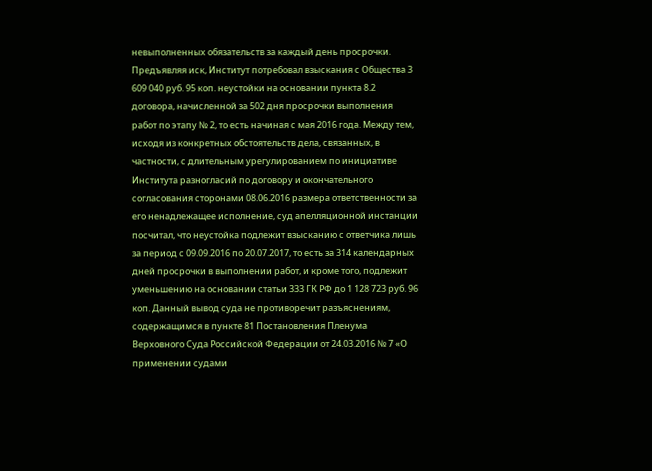невыполненных обязательств за каждый день просрочки. Предъявляя иск, Институт потребовал взыскания с Общества 3 609 040 руб. 95 коп. неустойки на основании пункта 8.2 договора, начисленной за 502 дня просрочки выполнения работ по этапу № 2, то есть начиная с мая 2016 года. Между тем, исходя из конкретных обстоятельств дела, связанных, в частности, с длительным урегулированием по инициативе Института разногласий по договору и окончательного согласования сторонами 08.06.2016 размера ответственности за его ненадлежащее исполнение, суд апелляционной инстанции посчитал, что неустойка подлежит взысканию с ответчика лишь за период с 09.09.2016 по 20.07.2017, то есть за 314 календарных дней просрочки в выполнении работ, и кроме того, подлежит уменьшению на основании статьи 333 ГК РФ до 1 128 723 руб. 96 коп. Данный вывод суда не противоречит разъяснениям, содержащимся в пункте 81 Постановления Пленума Верховного Суда Российской Федерации от 24.03.2016 № 7 «О применении судами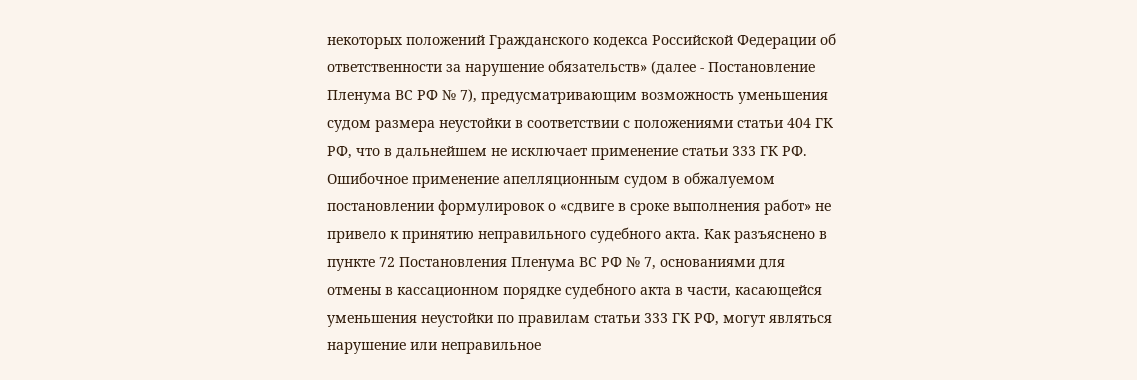некоторых положений Гражданского кодекса Российской Федерации об ответственности за нарушение обязательств» (далее - Постановление Пленума ВС РФ № 7), предусматривающим возможность уменьшения судом размера неустойки в соответствии с положениями статьи 404 ГК РФ, что в дальнейшем не исключает применение статьи 333 ГК РФ. Ошибочное применение апелляционным судом в обжалуемом постановлении формулировок о «сдвиге в сроке выполнения работ» не привело к принятию неправильного судебного акта. Как разъяснено в пункте 72 Постановления Пленума ВС РФ № 7, основаниями для отмены в кассационном порядке судебного акта в части, касающейся уменьшения неустойки по правилам статьи 333 ГК РФ, могут являться нарушение или неправильное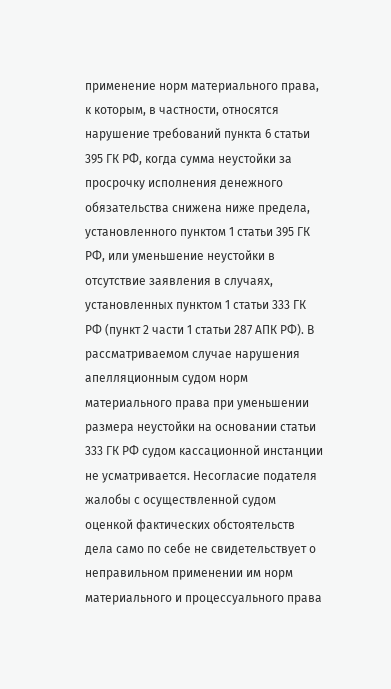применение норм материального права, к которым, в частности, относятся нарушение требований пункта 6 статьи 395 ГК РФ, когда сумма неустойки за просрочку исполнения денежного обязательства снижена ниже предела, установленного пунктом 1 статьи 395 ГК РФ, или уменьшение неустойки в отсутствие заявления в случаях, установленных пунктом 1 статьи 333 ГК РФ (пункт 2 части 1 статьи 287 АПК РФ). В рассматриваемом случае нарушения апелляционным судом норм материального права при уменьшении размера неустойки на основании статьи 333 ГК РФ судом кассационной инстанции не усматривается. Несогласие подателя жалобы с осуществленной судом оценкой фактических обстоятельств дела само по себе не свидетельствует о неправильном применении им норм материального и процессуального права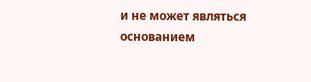и не может являться основанием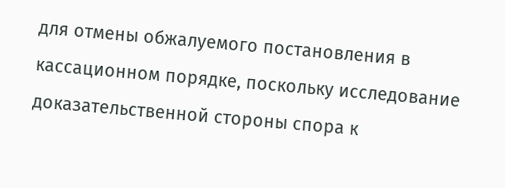для отмены обжалуемого постановления в кассационном порядке, поскольку исследование доказательственной стороны спора к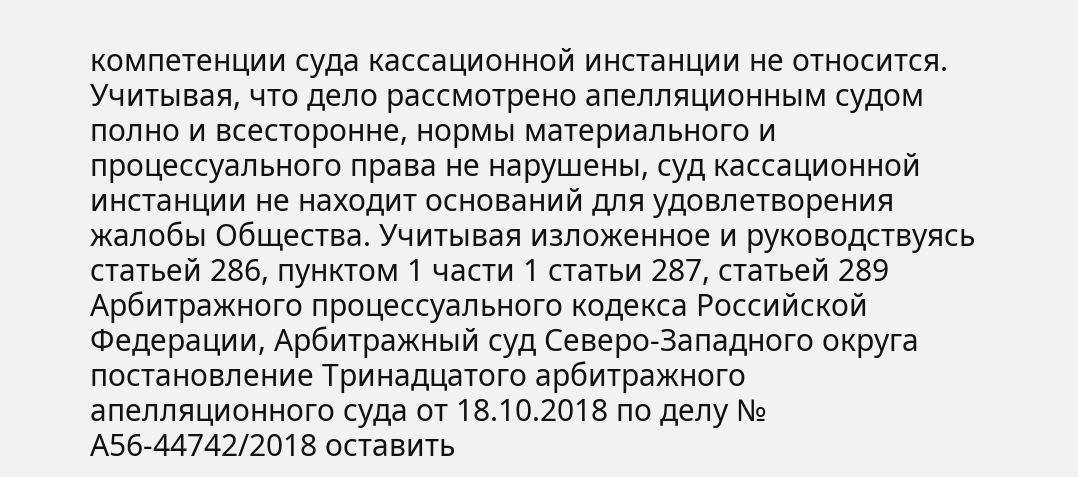компетенции суда кассационной инстанции не относится. Учитывая, что дело рассмотрено апелляционным судом полно и всесторонне, нормы материального и процессуального права не нарушены, суд кассационной инстанции не находит оснований для удовлетворения жалобы Общества. Учитывая изложенное и руководствуясь статьей 286, пунктом 1 части 1 статьи 287, статьей 289 Арбитражного процессуального кодекса Российской Федерации, Арбитражный суд Северо-Западного округа постановление Тринадцатого арбитражного апелляционного суда от 18.10.2018 по делу № А56-44742/2018 оставить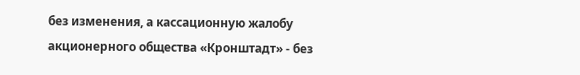без изменения, а кассационную жалобу акционерного общества «Кронштадт» - без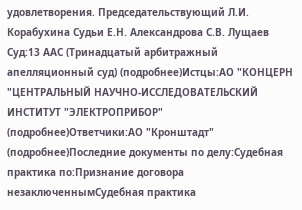удовлетворения. Председательствующий Л.И. Корабухина Судьи Е.Н. Александрова С.В. Лущаев Суд:13 ААС (Тринадцатый арбитражный апелляционный суд) (подробнее)Истцы:АО "КОНЦЕРН "ЦЕНТРАЛЬНЫЙ НАУЧНО-ИССЛЕДОВАТЕЛЬСКИЙ ИНСТИТУТ "ЭЛЕКТРОПРИБОР" (подробнее)Ответчики:АО "Кронштадт" (подробнее)Последние документы по делу:Судебная практика по:Признание договора незаключеннымСудебная практика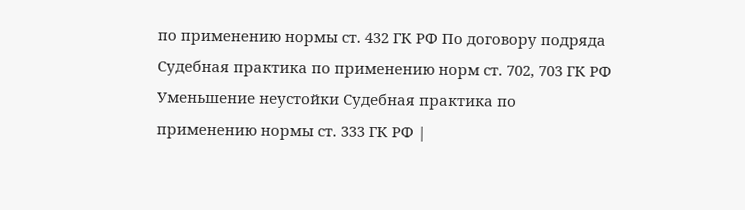по применению нормы ст. 432 ГК РФ По договору подряда Судебная практика по применению норм ст. 702, 703 ГК РФ
Уменьшение неустойки Судебная практика по применению нормы ст. 333 ГК РФ |